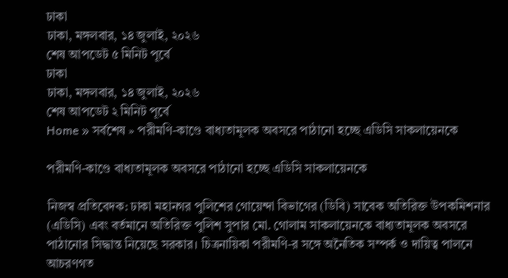ঢাকা
ঢাকা, মঙ্গলবার, ১৪ জুলাই, ২০২৬
শেষ আপডেট ৫ মিনিট পূর্বে
ঢাকা
ঢাকা, মঙ্গলবার, ১৪ জুলাই, ২০২৬
শেষ আপডেট ২ মিনিট পূর্বে
Home » সর্বশেষ » পরীমণি-কাণ্ডে বাধ্যতামূলক অবসরে পাঠানো হচ্ছে এডিসি সাকলায়েনকে

পরীমণি-কাণ্ডে বাধ্যতামূলক অবসরে পাঠানো হচ্ছে এডিসি সাকলায়েনকে

নিজস্ব প্রতিবেদক: ঢাকা মহানগর পুলিশের গোয়েন্দা বিভাগের (ডিবি) সাবেক অতিরিক্ত উপকমিশনার (এডিসি) এবং বর্তমানে অতিরিক্ত পুলিশ সুপার মো. গোলাম সাকলায়েনকে বাধ্যতামূলক অবসরে পাঠানোর সিদ্ধান্ত নিয়েছে সরকার। চিত্রনায়িকা পরীমণি-র সঙ্গে অনৈতিক সম্পর্ক ও দায়িত্ব পালনে আচরণগত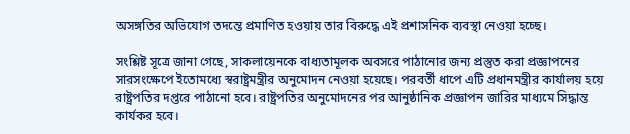অসঙ্গতির অভিযোগ তদন্তে প্রমাণিত হওয়ায় তার বিরুদ্ধে এই প্রশাসনিক ব্যবস্থা নেওয়া হচ্ছে।

সংশ্লিষ্ট সূত্রে জানা গেছে, সাকলায়েনকে বাধ্যতামূলক অবসরে পাঠানোর জন্য প্রস্তুত করা প্রজ্ঞাপনের সারসংক্ষেপে ইতোমধ্যে স্বরাষ্ট্রমন্ত্রীর অনুমোদন নেওয়া হয়েছে। পরবর্তী ধাপে এটি প্রধানমন্ত্রীর কার্যালয় হয়ে রাষ্ট্রপতির দপ্তরে পাঠানো হবে। রাষ্ট্রপতির অনুমোদনের পর আনুষ্ঠানিক প্রজ্ঞাপন জারির মাধ্যমে সিদ্ধান্ত কার্যকর হবে।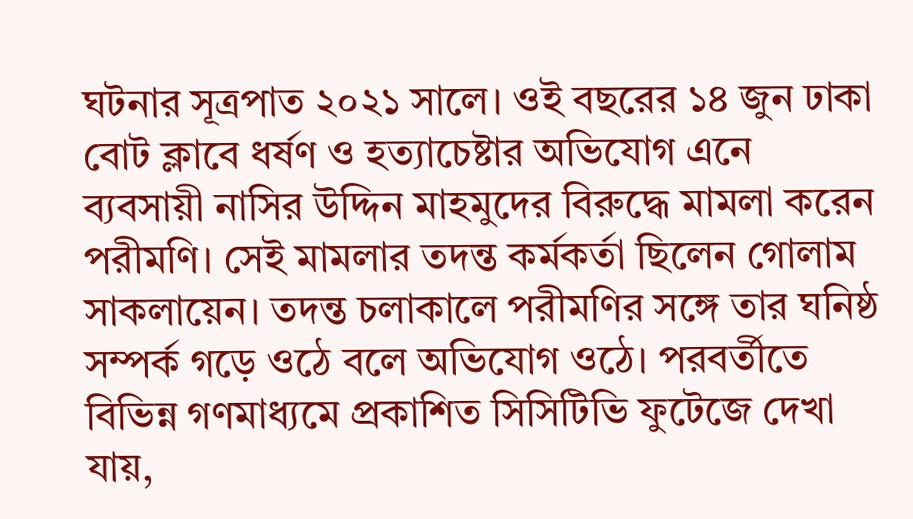ঘটনার সূত্রপাত ২০২১ সালে। ওই বছরের ১৪ জুন ঢাকা বোট ক্লাবে ধর্ষণ ও হত্যাচেষ্টার অভিযোগ এনে ব্যবসায়ী নাসির উদ্দিন মাহমুদের বিরুদ্ধে মামলা করেন পরীমণি। সেই মামলার তদন্ত কর্মকর্তা ছিলেন গোলাম সাকলায়েন। তদন্ত চলাকালে পরীমণির সঙ্গে তার ঘনিষ্ঠ সম্পর্ক গড়ে ওঠে বলে অভিযোগ ওঠে। পরবর্তীতে বিভিন্ন গণমাধ্যমে প্রকাশিত সিসিটিভি ফুটেজে দেখা যায়,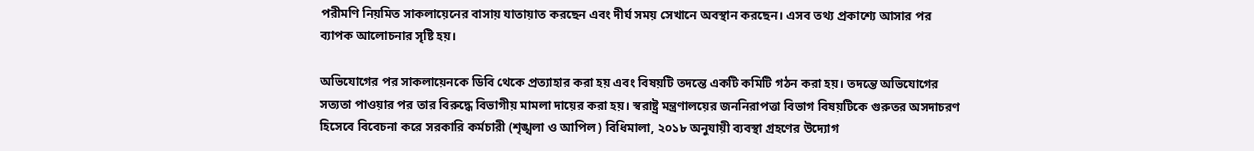পরীমণি নিয়মিত সাকলায়েনের বাসায় যাতায়াত করছেন এবং দীর্ঘ সময় সেখানে অবস্থান করছেন। এসব তথ্য প্রকাশ্যে আসার পর ব্যাপক আলোচনার সৃষ্টি হয়।

অভিযোগের পর সাকলায়েনকে ডিবি থেকে প্রত্যাহার করা হয় এবং বিষয়টি তদন্তে একটি কমিটি গঠন করা হয়। তদন্তে অভিযোগের সত্যতা পাওয়ার পর তার বিরুদ্ধে বিভাগীয় মামলা দায়ের করা হয়। স্বরাষ্ট্র মন্ত্রণালয়ের জননিরাপত্তা বিভাগ বিষয়টিকে গুরুতর অসদাচরণ হিসেবে বিবেচনা করে সরকারি কর্মচারী (শৃঙ্খলা ও আপিল) বিধিমালা, ২০১৮ অনুযায়ী ব্যবস্থা গ্রহণের উদ্যোগ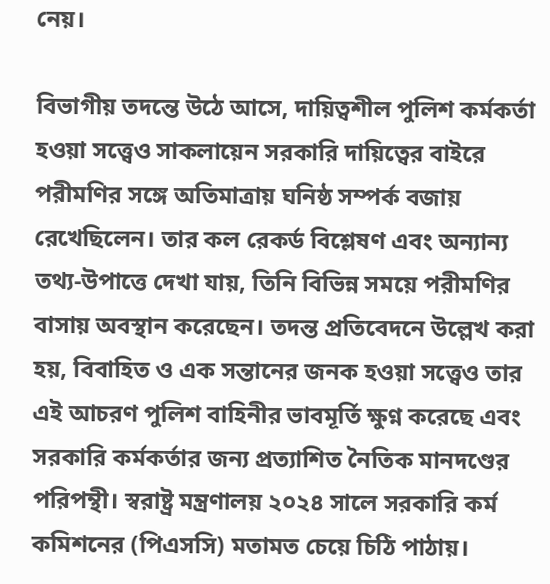নেয়।

বিভাগীয় তদন্তে উঠে আসে, দায়িত্বশীল পুলিশ কর্মকর্তা হওয়া সত্ত্বেও সাকলায়েন সরকারি দায়িত্বের বাইরে পরীমণির সঙ্গে অতিমাত্রায় ঘনিষ্ঠ সম্পর্ক বজায় রেখেছিলেন। তার কল রেকর্ড বিশ্লেষণ এবং অন্যান্য তথ্য-উপাত্তে দেখা যায়, তিনি বিভিন্ন সময়ে পরীমণির বাসায় অবস্থান করেছেন। তদন্ত প্রতিবেদনে উল্লেখ করা হয়, বিবাহিত ও এক সন্তানের জনক হওয়া সত্ত্বেও তার এই আচরণ পুলিশ বাহিনীর ভাবমূর্তি ক্ষুণ্ন করেছে এবং সরকারি কর্মকর্তার জন্য প্রত্যাশিত নৈতিক মানদণ্ডের পরিপন্থী। স্বরাষ্ট্র মন্ত্রণালয় ২০২৪ সালে সরকারি কর্ম কমিশনের (পিএসসি) মতামত চেয়ে চিঠি পাঠায়।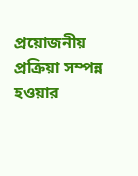প্রয়োজনীয় প্রক্রিয়া সম্পন্ন হওয়ার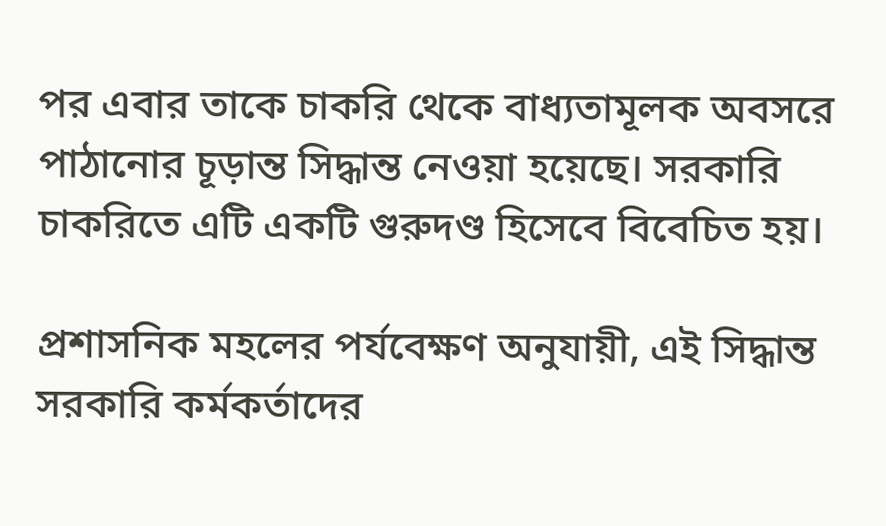পর এবার তাকে চাকরি থেকে বাধ্যতামূলক অবসরে পাঠানোর চূড়ান্ত সিদ্ধান্ত নেওয়া হয়েছে। সরকারি চাকরিতে এটি একটি গুরুদণ্ড হিসেবে বিবেচিত হয়।

প্রশাসনিক মহলের পর্যবেক্ষণ অনুযায়ী, এই সিদ্ধান্ত সরকারি কর্মকর্তাদের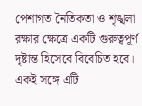পেশাগত নৈতিকতা ও শৃঙ্খলা রক্ষার ক্ষেত্রে একটি গুরুত্বপূর্ণ দৃষ্টান্ত হিসেবে বিবেচিত হবে। একই সঙ্গে এটি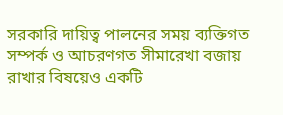সরকারি দায়িত্ব পালনের সময় ব্যক্তিগত সম্পর্ক ও আচরণগত সীমারেখা বজায় রাখার বিষয়েও একটি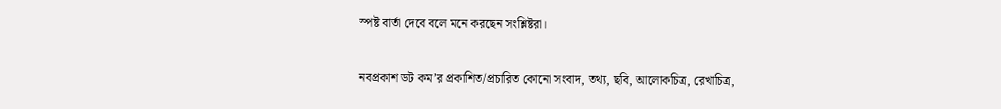স্পষ্ট বার্তা দেবে বলে মনে করছেন সংশ্লিষ্টরা।

নবপ্রকাশ ডট কম’র প্রকাশিত/প্রচারিত কোনো সংবাদ, তথ্য, ছবি, আলোকচিত্র, রেখাচিত্র,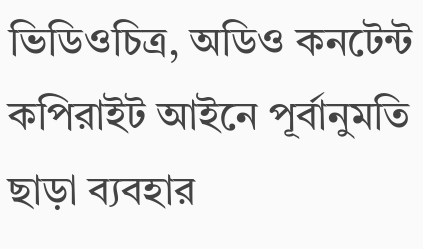ভিডিওচিত্র, অডিও কনটেন্ট কপিরাইট আইনে পূর্বানুমতি ছাড়া ব্যবহার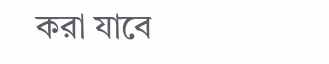করা যাবে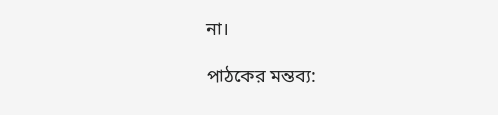না।

পাঠকের মন্তব্য: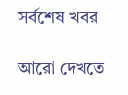সর্বশেষ খবর

আরো দেখতে